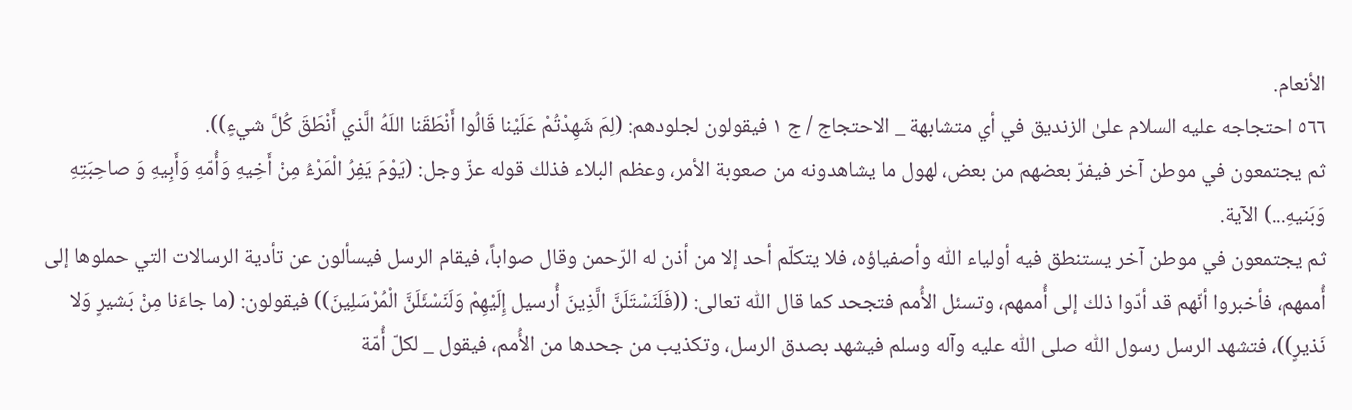الأنعام.
٥٦٦ احتجاجه عليه السلام علىٰ الزنديق في أي متشابهة _ الاحتجاج / ج ١ فيقولون لجلودهم: (لِمَ شَهِدْتُمْ عَلَيْنا قَالُوا أَنْطَقَنا اللَهُ الَّذي أَنْطَقَ كُلَّ شيءٍ)).
ثم يجتمعون في موطن آخر فيفرّ بعضهم من بعض، لهول ما يشاهدونه من صعوبة الأمر، وعظم البلاء فذلك قوله عزّ وجل: (يَوْمَ يَفِرُ الْمَرْءُ مِنْ أَخِيهِ وَأُمّهِ وَأَبِيهِ وَ صاحِبَتِهِ وَبَنيهِ...) الآية.
ثم يجتمعون في موطن آخر يستنطق فيه أولياء اللّٰه وأصفياؤه، فلا يتكلّم أحد إلا من أذن له الرّحمن وقال صواباً، فيقام الرسل فيسألون عن تأدية الرسالات التي حملوها إلى أُممهم، فأخبروا أنّهم قد أدّوا ذلك إلى أُممهم، وتسئل الأُمم فتجحد كما قال اللّٰه تعالى: ((فَلَنَسْتَلَنَّ الَّذِينَ أُرسيل إِلَيْهِمْ وَلَنَسْئَلَنَّ الْمُرْسَلِينَ)) فيقولون: (ما جاءَنا مِنْ بَشيرٍ وَلا نَذيرٍ))، فتشهد الرسل رسول اللّٰه صلى اللّٰه عليه وآله وسلم فيشهد بصدق الرسل، وتكذيب من جحدها من الأُمم، فيقول _ لكلّ أُمّة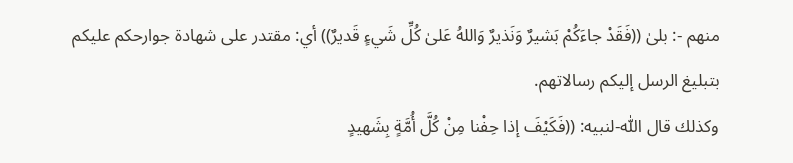منهم -: بلىٰ ((فَقَدْ جاءَكُمْ بَشيرٌ وَنَذيرٌ وَاللهُ عَلىٰ كُلِّ شَيءٍ قَديرٌ)) أي: مقتدر على شهادة جوارحكم عليكم بتبليغ الرسل إليكم رسالاتهم.
وكذلك قال اللّٰه-لنبيه: ((فَكَيْفَ إذا حِفْنا مِنْ كُلَّ أُمَّةٍ بِشَهيدٍ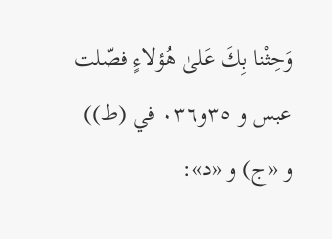وَحِثْنا بِكَ عَلىٰ هُؤلاءٍ فصّلت عبس و ٣٥و٠٣٦ في (ط)) و «ج) و «د»: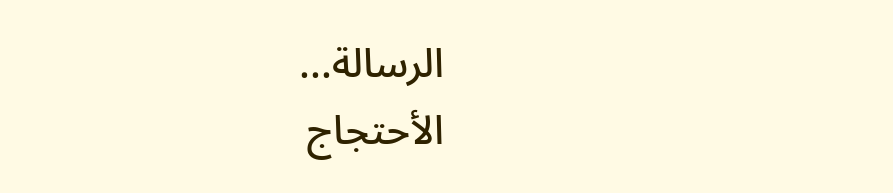الرسالة...
الأحتجاج